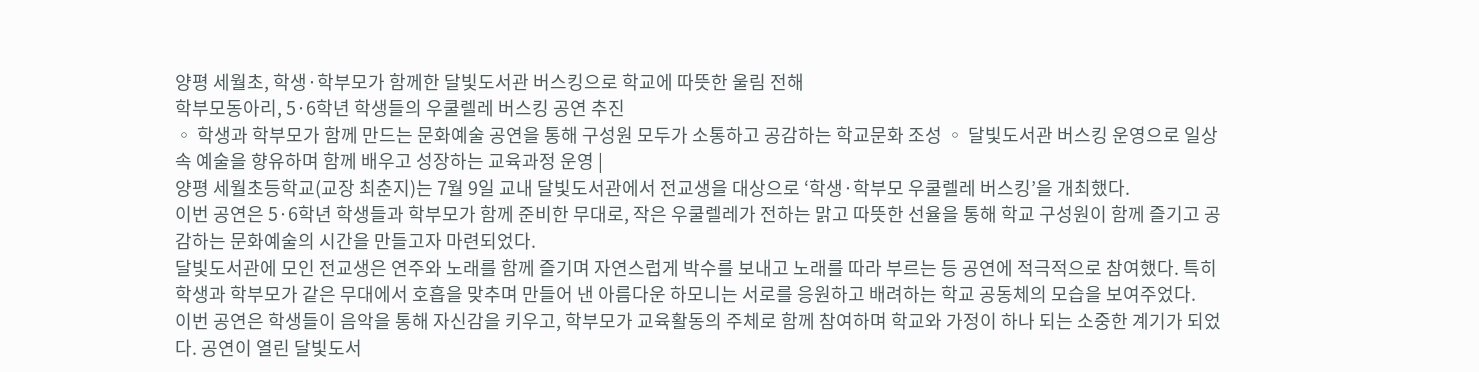양평 세월초, 학생·학부모가 함께한 달빛도서관 버스킹으로 학교에 따뜻한 울림 전해
학부모동아리, 5·6학년 학생들의 우쿨렐레 버스킹 공연 추진
◦ 학생과 학부모가 함께 만드는 문화예술 공연을 통해 구성원 모두가 소통하고 공감하는 학교문화 조성 ◦ 달빛도서관 버스킹 운영으로 일상 속 예술을 향유하며 함께 배우고 성장하는 교육과정 운영 |
양평 세월초등학교(교장 최춘지)는 7월 9일 교내 달빛도서관에서 전교생을 대상으로 ‘학생·학부모 우쿨렐레 버스킹’을 개최했다.
이번 공연은 5·6학년 학생들과 학부모가 함께 준비한 무대로, 작은 우쿨렐레가 전하는 맑고 따뜻한 선율을 통해 학교 구성원이 함께 즐기고 공감하는 문화예술의 시간을 만들고자 마련되었다.
달빛도서관에 모인 전교생은 연주와 노래를 함께 즐기며 자연스럽게 박수를 보내고 노래를 따라 부르는 등 공연에 적극적으로 참여했다. 특히 학생과 학부모가 같은 무대에서 호흡을 맞추며 만들어 낸 아름다운 하모니는 서로를 응원하고 배려하는 학교 공동체의 모습을 보여주었다.
이번 공연은 학생들이 음악을 통해 자신감을 키우고, 학부모가 교육활동의 주체로 함께 참여하며 학교와 가정이 하나 되는 소중한 계기가 되었다. 공연이 열린 달빛도서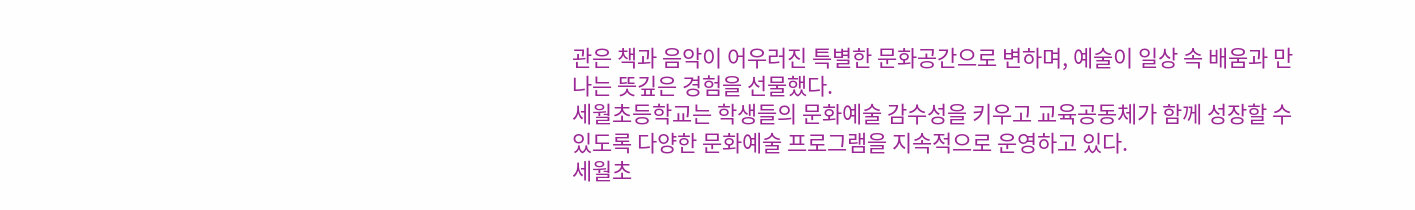관은 책과 음악이 어우러진 특별한 문화공간으로 변하며, 예술이 일상 속 배움과 만나는 뜻깊은 경험을 선물했다.
세월초등학교는 학생들의 문화예술 감수성을 키우고 교육공동체가 함께 성장할 수 있도록 다양한 문화예술 프로그램을 지속적으로 운영하고 있다.
세월초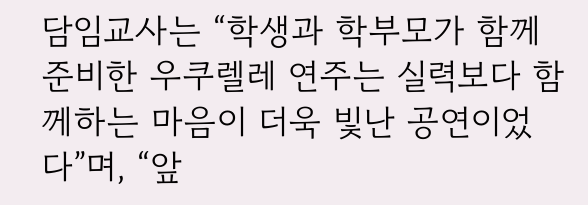담임교사는 “학생과 학부모가 함께 준비한 우쿠렐레 연주는 실력보다 함께하는 마음이 더욱 빛난 공연이었다”며, “앞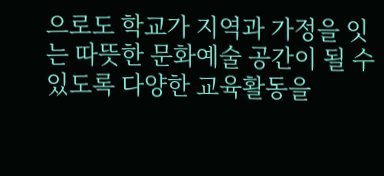으로도 학교가 지역과 가정을 잇는 따뜻한 문화예술 공간이 될 수 있도록 다양한 교육활동을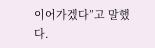이어가겠다”고 말했다.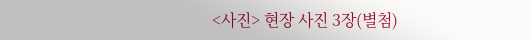<사진> 현장 사진 3장(별첨)